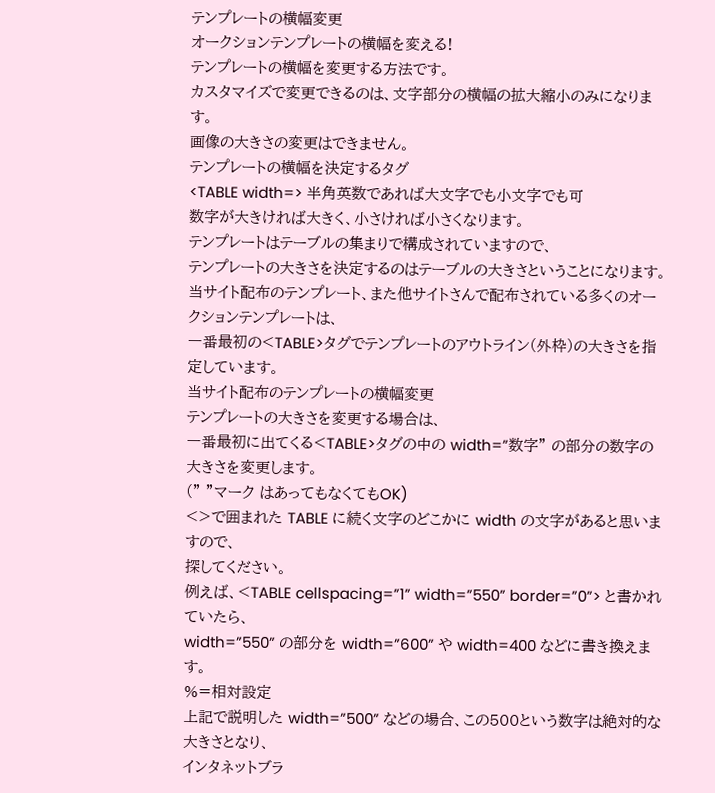テンプレートの横幅変更
オークションテンプレートの横幅を変える!
テンプレートの横幅を変更する方法です。
カスタマイズで変更できるのは、文字部分の横幅の拡大縮小のみになります。
画像の大きさの変更はできません。
テンプレートの横幅を決定するタグ
<TABLE width=> 半角英数であれば大文字でも小文字でも可
数字が大きければ大きく、小さければ小さくなります。
テンプレートはテーブルの集まりで構成されていますので、
テンプレートの大きさを決定するのはテーブルの大きさということになります。
当サイト配布のテンプレート、また他サイトさんで配布されている多くのオークションテンプレートは、
一番最初の<TABLE>タグでテンプレートのアウトライン(外枠)の大きさを指定しています。
当サイト配布のテンプレートの横幅変更
テンプレートの大きさを変更する場合は、
一番最初に出てくる<TABLE>タグの中の width=”数字” の部分の数字の大きさを変更します。
(” ”マーク はあってもなくてもOK)
<>で囲まれた TABLE に続く文字のどこかに width の文字があると思いますので、
探してください。
例えば、<TABLE cellspacing=”1” width=”550” border=”0”> と書かれていたら、
width=”550” の部分を width=”600” や width=400 などに書き換えます。
%=相対設定
上記で説明した width=”500” などの場合、この500という数字は絶対的な大きさとなり、
インタネットブラ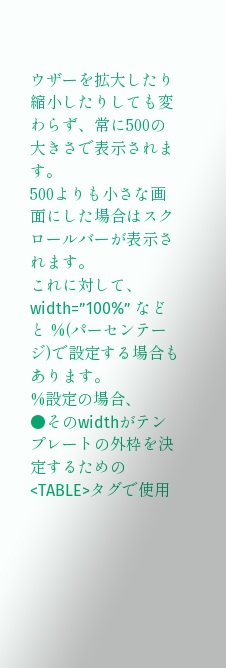ウザーを拡大したり縮小したりしても変わらず、常に500の大きさで表示されます。
500よりも小さな画面にした場合はスクロールバーが表示されます。
これに対して、
width=”100%” などと %(パーセンテージ)で設定する場合もあります。
%設定の場合、
●そのwidthがテンプレートの外枠を決定するための<TABLE>タグで使用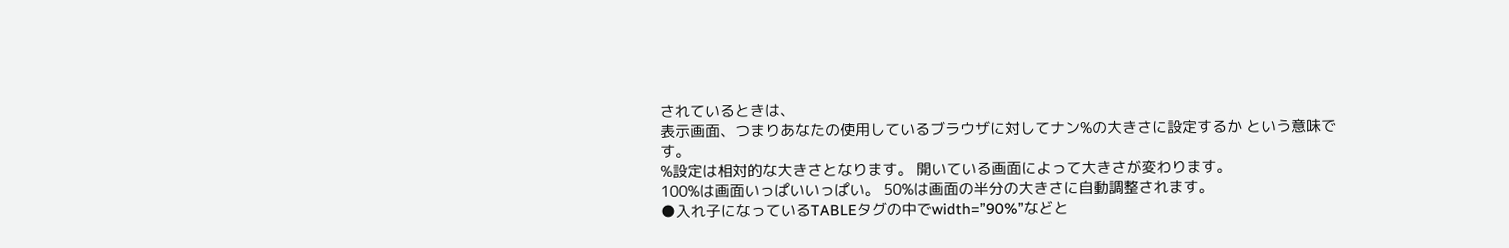されているときは、
表示画面、つまりあなたの使用しているブラウザに対してナン%の大きさに設定するか という意味です。
%設定は相対的な大きさとなります。 開いている画面によって大きさが変わります。
100%は画面いっぱいいっぱい。 50%は画面の半分の大きさに自動調整されます。
●入れ子になっているTABLEタグの中でwidth=”90%”などと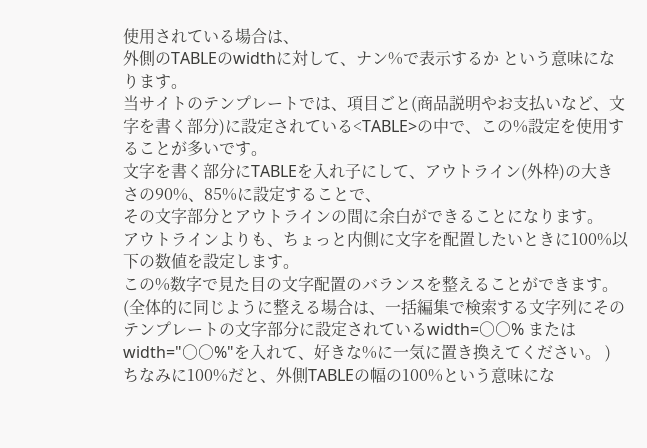使用されている場合は、
外側のTABLEのwidthに対して、ナン%で表示するか という意味になります。
当サイトのテンプレートでは、項目ごと(商品説明やお支払いなど、文字を書く部分)に設定されている<TABLE>の中で、この%設定を使用することが多いです。
文字を書く部分にTABLEを入れ子にして、アウトライン(外枠)の大きさの90%、85%に設定することで、
その文字部分とアウトラインの間に余白ができることになります。
アウトラインよりも、ちょっと内側に文字を配置したいときに100%以下の数値を設定します。
この%数字で見た目の文字配置のバランスを整えることができます。
(全体的に同じように整える場合は、一括編集で検索する文字列にそのテンプレートの文字部分に設定されているwidth=○○% またはwidth="○○%"を入れて、好きな%に一気に置き換えてください。 )
ちなみに100%だと、外側TABLEの幅の100%という意味にな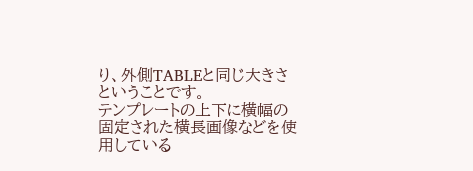り、外側TABLEと同じ大きさ ということです。
テンプレートの上下に横幅の固定された横長画像などを使用している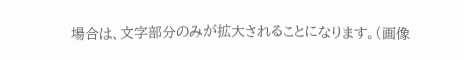場合は、文字部分のみが拡大されることになります。(画像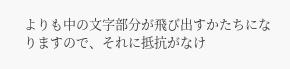よりも中の文字部分が飛び出すかたちになりますので、それに抵抗がなけ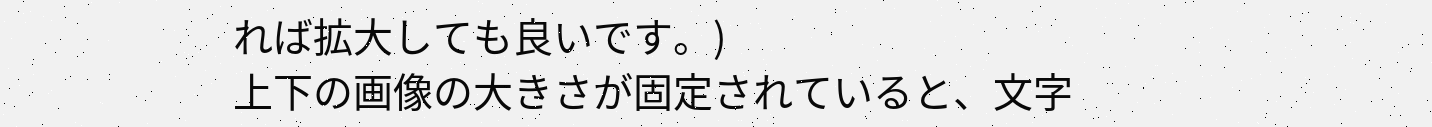れば拡大しても良いです。)
上下の画像の大きさが固定されていると、文字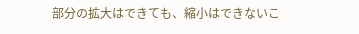部分の拡大はできても、縮小はできないこ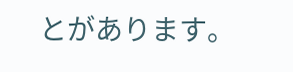とがあります。